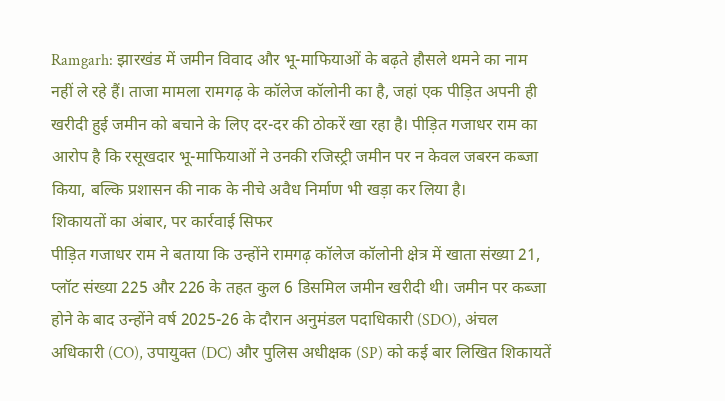Ramgarh: झारखंड में जमीन विवाद और भू-माफियाओं के बढ़ते हौसले थमने का नाम नहीं ले रहे हैं। ताजा मामला रामगढ़ के कॉलेज कॉलोनी का है, जहां एक पीड़ित अपनी ही खरीदी हुई जमीन को बचाने के लिए दर-दर की ठोकरें खा रहा है। पीड़ित गजाधर राम का आरोप है कि रसूखदार भू-माफियाओं ने उनकी रजिस्ट्री जमीन पर न केवल जबरन कब्जा किया, बल्कि प्रशासन की नाक के नीचे अवैध निर्माण भी खड़ा कर लिया है।
शिकायतों का अंबार, पर कार्रवाई सिफर
पीड़ित गजाधर राम ने बताया कि उन्होंने रामगढ़ कॉलेज कॉलोनी क्षेत्र में खाता संख्या 21, प्लॉट संख्या 225 और 226 के तहत कुल 6 डिसमिल जमीन खरीदी थी। जमीन पर कब्जा होने के बाद उन्होंने वर्ष 2025-26 के दौरान अनुमंडल पदाधिकारी (SDO), अंचल अधिकारी (CO), उपायुक्त (DC) और पुलिस अधीक्षक (SP) को कई बार लिखित शिकायतें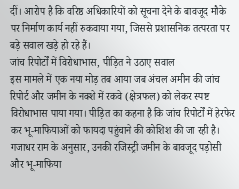दीं। आरोप है कि वरिष्ठ अधिकारियों को सूचना देने के बावजूद मौके पर निर्माण कार्य नहीं रुकवाया गया, जिससे प्रशासनिक तत्परता पर बड़े सवाल खड़े हो रहे हैं।
जांच रिपोर्टों में विरोधाभास, पीड़ित ने उठाए सवाल
इस मामले में एक नया मोड़ तब आया जब अंचल अमीन की जांच रिपोर्ट और जमीन के नक्शे में रकवे (क्षेत्रफल) को लेकर स्पष्ट विरोधाभास पाया गया। पीड़ित का कहना है कि जांच रिपोर्टों में हेरफेर कर भू-माफियाओं को फायदा पहुंचाने की कोशिश की जा रही है। गजाधर राम के अनुसार, उनकी रजिस्ट्री जमीन के बावजूद पड़ोसी और भू-माफिया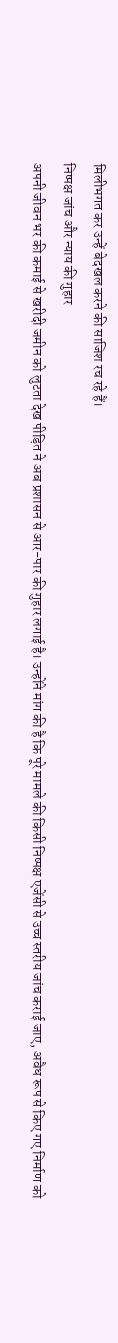मिलीभगत कर उन्हें बेदखल करने की साजिश रच रहे हैं।
निष्पक्ष जांच और न्याय की गुहार
अपनी जीवन भर की कमाई से खरीदी जमीन को लुटता देख पीड़ित ने अब प्रशासन से आर-पार की गुहार लगाई है। उन्होंने मांग की है कि पूरे मामले की किसी निष्पक्ष एजेंसी से उच्च स्तरीय जांच कराई जाए, अवैध रूप से किए गए निर्माण को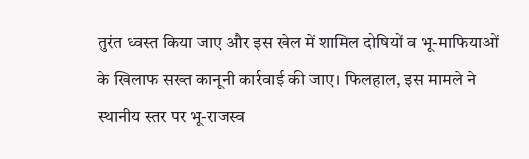तुरंत ध्वस्त किया जाए और इस खेल में शामिल दोषियों व भू-माफियाओं के खिलाफ सख्त कानूनी कार्रवाई की जाए। फिलहाल, इस मामले ने स्थानीय स्तर पर भू-राजस्व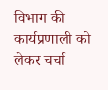विभाग की कार्यप्रणाली को लेकर चर्चा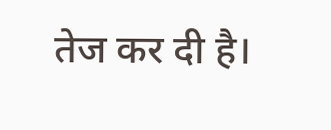तेज कर दी है।